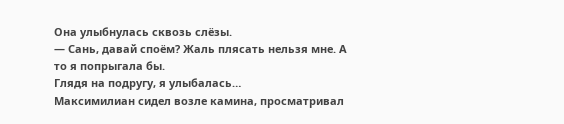Она улыбнулась сквозь слёзы.
— Сань, давай споём? Жаль плясать нельзя мне. А то я попрыгала бы.
Глядя на подругу, я улыбалась…
Максимилиан сидел возле камина, просматривал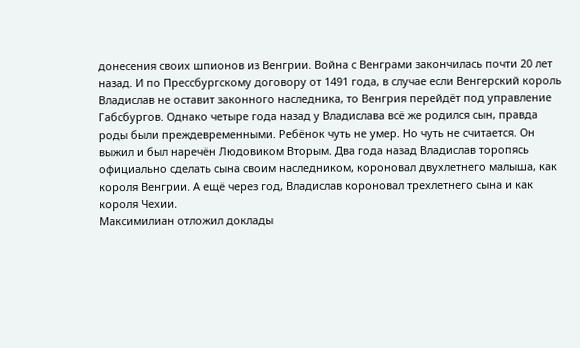донесения своих шпионов из Венгрии. Война с Венграми закончилась почти 20 лет назад. И по Прессбургскому договору от 1491 года, в случае если Венгерский король Владислав не оставит законного наследника, то Венгрия перейдёт под управление Габсбургов. Однако четыре года назад у Владислава всё же родился сын, правда роды были преждевременными. Ребёнок чуть не умер. Но чуть не считается. Он выжил и был наречён Людовиком Вторым. Два года назад Владислав торопясь официально сделать сына своим наследником, короновал двухлетнего малыша, как короля Венгрии. А ещё через год, Владислав короновал трехлетнего сына и как короля Чехии.
Максимилиан отложил доклады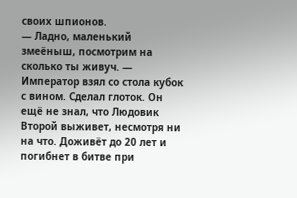своих шпионов.
— Ладно, маленький змеёныш, посмотрим на сколько ты живуч. — Император взял со стола кубок с вином. Сделал глоток. Он ещё не знал, что Людовик Второй выживет, несмотря ни на что. Доживёт до 20 лет и погибнет в битве при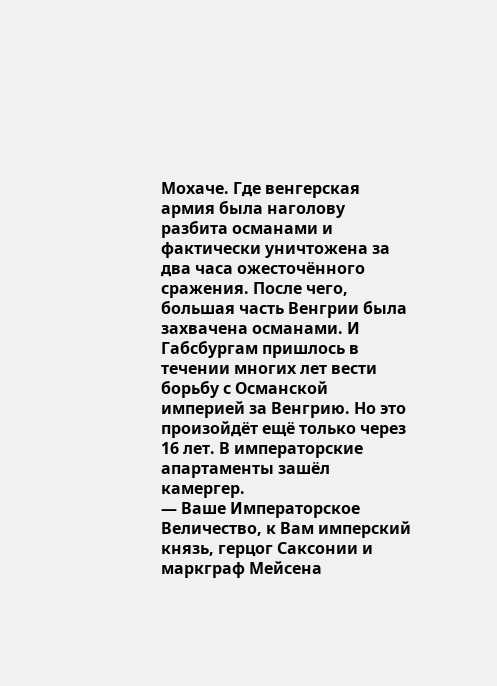Мохаче. Где венгерская армия была наголову разбита османами и фактически уничтожена за два часа ожесточённого сражения. После чего, большая часть Венгрии была захвачена османами. И Габсбургам пришлось в течении многих лет вести борьбу с Османской империей за Венгрию. Но это произойдёт ещё только через 16 лет. В императорские апартаменты зашёл камергер.
— Ваше Императорское Величество, к Вам имперский князь, герцог Саксонии и маркграф Мейсена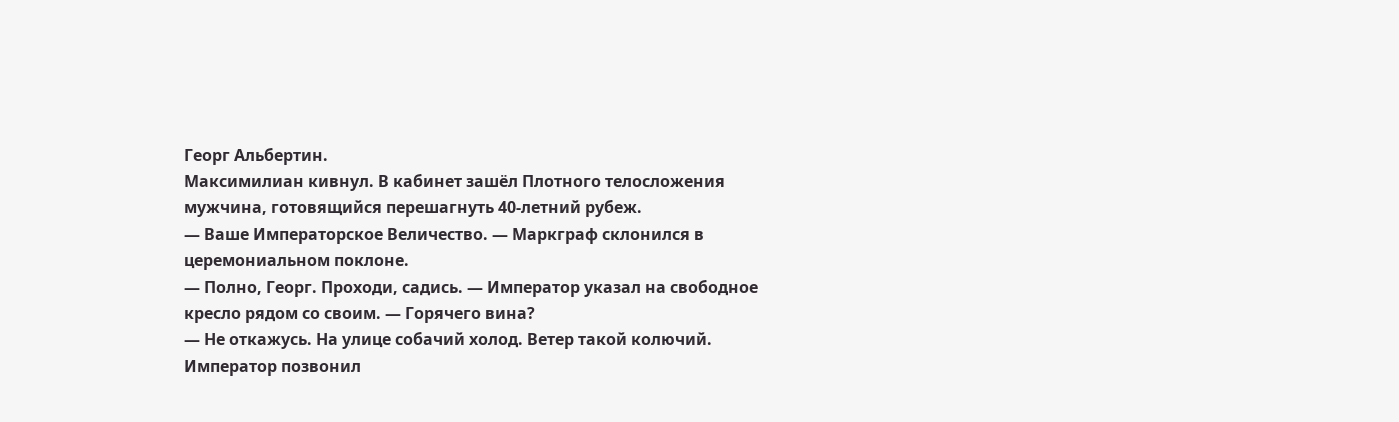Георг Альбертин.
Максимилиан кивнул. В кабинет зашёл Плотного телосложения мужчина, готовящийся перешагнуть 40-летний рубеж.
— Ваше Императорское Величество. — Маркграф склонился в церемониальном поклоне.
— Полно, Георг. Проходи, садись. — Император указал на свободное кресло рядом со своим. — Горячего вина?
— Не откажусь. На улице собачий холод. Ветер такой колючий.
Император позвонил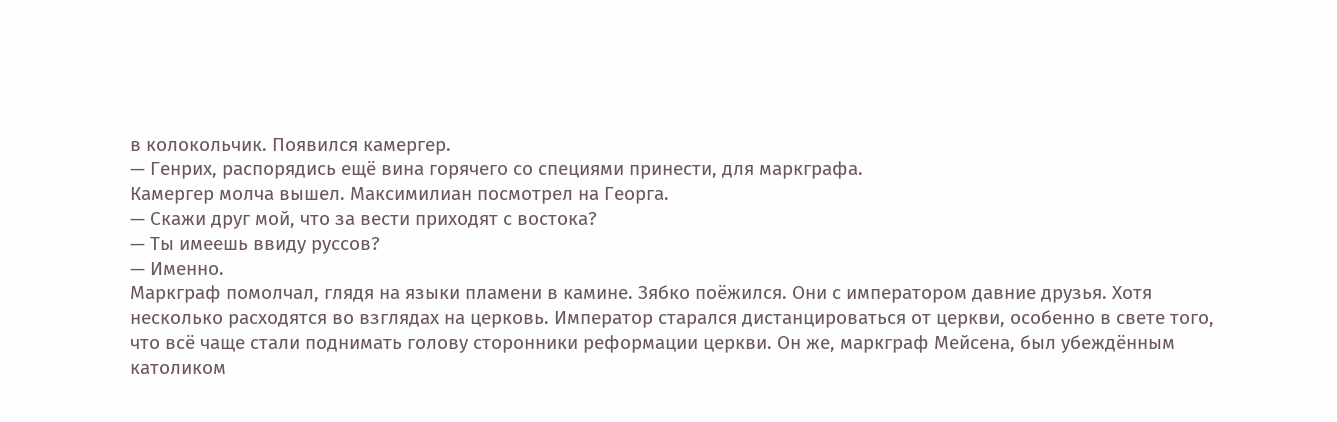в колокольчик. Появился камергер.
— Генрих, распорядись ещё вина горячего со специями принести, для маркграфа.
Камергер молча вышел. Максимилиан посмотрел на Георга.
— Скажи друг мой, что за вести приходят с востока?
— Ты имеешь ввиду руссов?
— Именно.
Маркграф помолчал, глядя на языки пламени в камине. Зябко поёжился. Они с императором давние друзья. Хотя несколько расходятся во взглядах на церковь. Император старался дистанцироваться от церкви, особенно в свете того, что всё чаще стали поднимать голову сторонники реформации церкви. Он же, маркграф Мейсена, был убеждённым католиком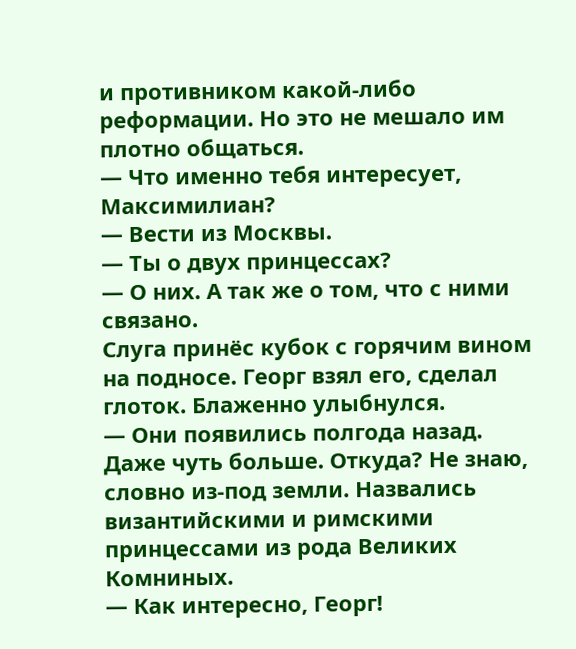и противником какой-либо реформации. Но это не мешало им плотно общаться.
— Что именно тебя интересует, Максимилиан?
— Вести из Москвы.
— Ты о двух принцессах?
— О них. А так же о том, что с ними связано.
Слуга принёс кубок с горячим вином на подносе. Георг взял его, сделал глоток. Блаженно улыбнулся.
— Они появились полгода назад. Даже чуть больше. Откуда? Не знаю, словно из-под земли. Назвались византийскими и римскими принцессами из рода Великих Комниных.
— Как интересно, Георг!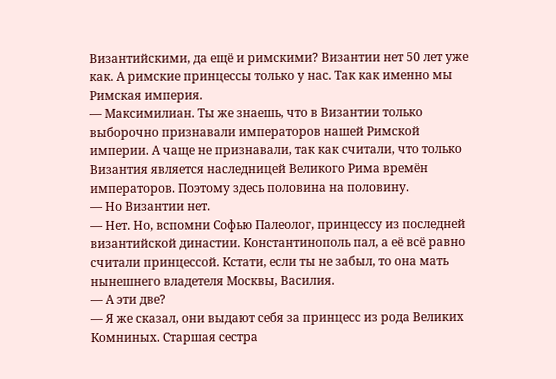Византийскими, да ещё и римскими? Византии нет 50 лет уже как. А римские принцессы только у нас. Так как именно мы Римская империя.
— Максимилиан. Ты же знаешь, что в Византии только выборочно признавали императоров нашей Римской империи. А чаще не признавали, так как считали, что только Византия является наследницей Великого Рима времён императоров. Поэтому здесь половина на половину.
— Но Византии нет.
— Нет. Но, вспомни Софью Палеолог, принцессу из последней византийской династии. Константинополь пал, а её всё равно считали принцессой. Кстати, если ты не забыл, то она мать нынешнего владетеля Москвы, Василия.
— А эти две?
— Я же сказал, они выдают себя за принцесс из рода Великих Комниных. Старшая сестра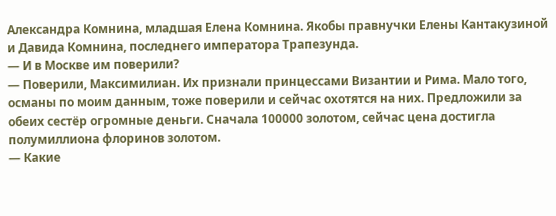Александра Комнина, младшая Елена Комнина. Якобы правнучки Елены Кантакузиной и Давида Комнина, последнего императора Трапезунда.
— И в Москве им поверили?
— Поверили, Максимилиан. Их признали принцессами Византии и Рима. Мало того, османы по моим данным, тоже поверили и сейчас охотятся на них. Предложили за обеих сестёр огромные деньги. Сначала 100000 золотом, сейчас цена достигла полумиллиона флоринов золотом.
— Какие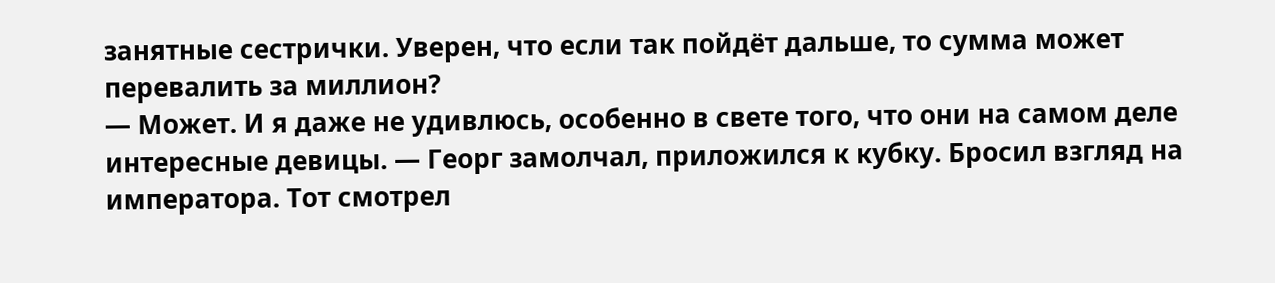занятные сестрички. Уверен, что если так пойдёт дальше, то сумма может перевалить за миллион?
— Может. И я даже не удивлюсь, особенно в свете того, что они на самом деле интересные девицы. — Георг замолчал, приложился к кубку. Бросил взгляд на императора. Тот смотрел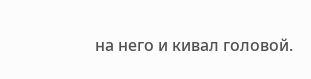на него и кивал головой.